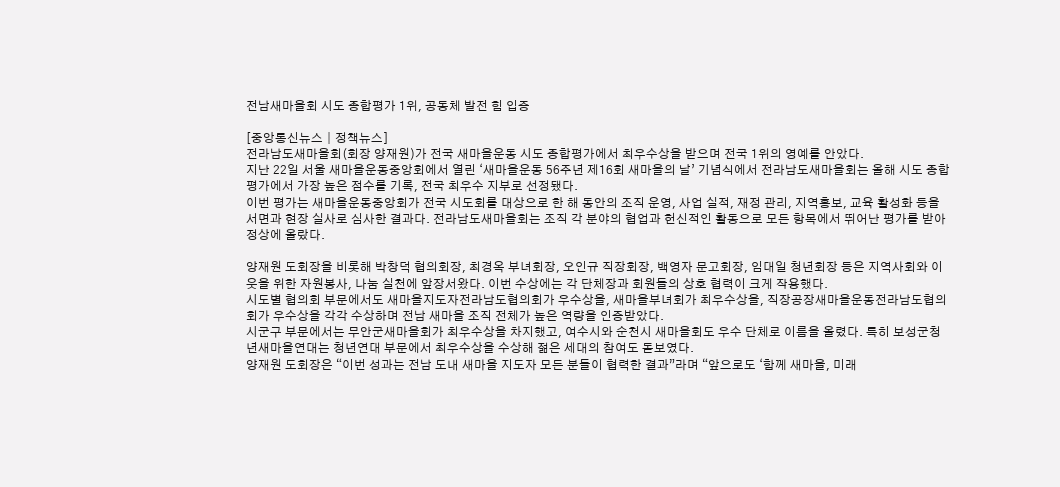전남새마을회 시도 종합평가 1위, 공동체 발전 힘 입증

[중앙통신뉴스│정책뉴스]
전라남도새마을회(회장 양재원)가 전국 새마을운동 시도 종합평가에서 최우수상을 받으며 전국 1위의 영예를 안았다.
지난 22일 서울 새마을운동중앙회에서 열린 ‘새마을운동 56주년 제16회 새마을의 날’ 기념식에서 전라남도새마을회는 올해 시도 종합평가에서 가장 높은 점수를 기록, 전국 최우수 지부로 선정됐다.
이번 평가는 새마을운동중앙회가 전국 시도회를 대상으로 한 해 동안의 조직 운영, 사업 실적, 재정 관리, 지역홍보, 교육 활성화 등을 서면과 현장 실사로 심사한 결과다. 전라남도새마을회는 조직 각 분야의 협업과 헌신적인 활동으로 모든 항목에서 뛰어난 평가를 받아 정상에 올랐다.

양재원 도회장을 비롯해 박창덕 협의회장, 최경옥 부녀회장, 오인규 직장회장, 백영자 문고회장, 임대일 청년회장 등은 지역사회와 이웃을 위한 자원봉사, 나눔 실천에 앞장서왔다. 이번 수상에는 각 단체장과 회원들의 상호 협력이 크게 작용했다.
시도별 협의회 부문에서도 새마을지도자전라남도협의회가 우수상을, 새마을부녀회가 최우수상을, 직장공장새마을운동전라남도협의회가 우수상을 각각 수상하며 전남 새마을 조직 전체가 높은 역량을 인증받았다.
시군구 부문에서는 무안군새마을회가 최우수상을 차지했고, 여수시와 순천시 새마을회도 우수 단체로 이름을 올렸다. 특히 보성군청년새마을연대는 청년연대 부문에서 최우수상을 수상해 젊은 세대의 참여도 돋보였다.
양재원 도회장은 “이번 성과는 전남 도내 새마을 지도자 모든 분들이 협력한 결과”라며 “앞으로도 ‘함께 새마을, 미래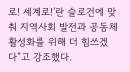로! 세계로!’란 슬로건에 맞춰 지역사회 발전과 공동체 활성화를 위해 더 힘쓰겠다”고 강조했다.